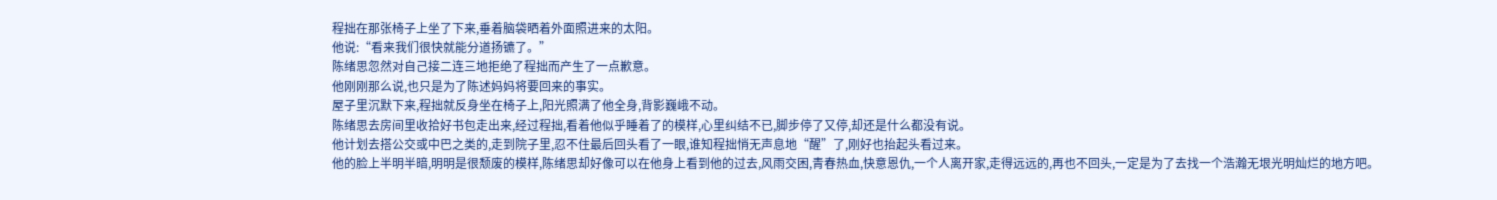程拙在那张椅子上坐了下来,垂着脑袋晒着外面照进来的太阳。
他说:“看来我们很快就能分道扬镳了。”
陈绪思忽然对自己接二连三地拒绝了程拙而产生了一点歉意。
他刚刚那么说,也只是为了陈述妈妈将要回来的事实。
屋子里沉默下来,程拙就反身坐在椅子上,阳光照满了他全身,背影巍峨不动。
陈绪思去房间里收拾好书包走出来,经过程拙,看着他似乎睡着了的模样,心里纠结不已,脚步停了又停,却还是什么都没有说。
他计划去搭公交或中巴之类的,走到院子里,忍不住最后回头看了一眼,谁知程拙悄无声息地“醒”了,刚好也抬起头看过来。
他的脸上半明半暗,明明是很颓废的模样,陈绪思却好像可以在他身上看到他的过去,风雨交困,青春热血,快意恩仇,一个人离开家,走得远远的,再也不回头,一定是为了去找一个浩瀚无垠光明灿烂的地方吧。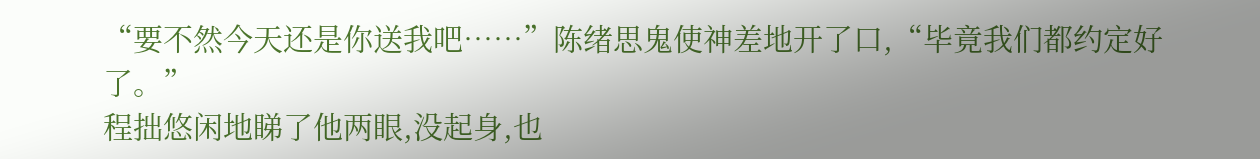“要不然今天还是你送我吧……”陈绪思鬼使神差地开了口,“毕竟我们都约定好了。”
程拙悠闲地睇了他两眼,没起身,也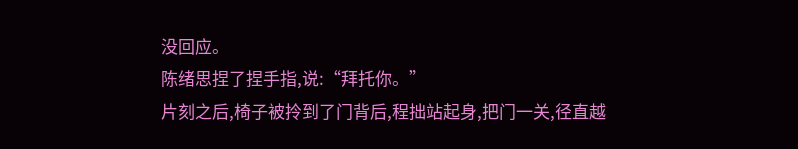没回应。
陈绪思捏了捏手指,说:“拜托你。”
片刻之后,椅子被拎到了门背后,程拙站起身,把门一关,径直越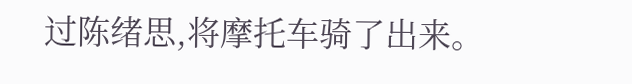过陈绪思,将摩托车骑了出来。